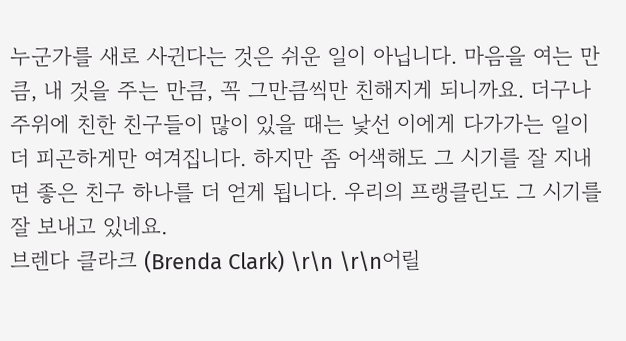누군가를 새로 사귄다는 것은 쉬운 일이 아닙니다. 마음을 여는 만큼, 내 것을 주는 만큼, 꼭 그만큼씩만 친해지게 되니까요. 더구나 주위에 친한 친구들이 많이 있을 때는 낯선 이에게 다가가는 일이 더 피곤하게만 여겨집니다. 하지만 좀 어색해도 그 시기를 잘 지내면 좋은 친구 하나를 더 얻게 됩니다. 우리의 프랭클린도 그 시기를 잘 보내고 있네요.
브렌다 클라크 (Brenda Clark) \r\n \r\n어릴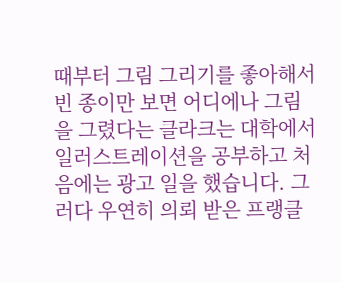때부터 그림 그리기를 좋아해서 빈 종이만 보면 어디에나 그림을 그렸다는 클라크는 대학에서 일러스트레이션을 공부하고 처음에는 광고 일을 했습니다. 그러다 우연히 의뢰 받은 프랭클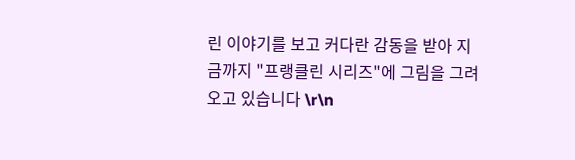린 이야기를 보고 커다란 감동을 받아 지금까지 "프랭클린 시리즈"에 그림을 그려 오고 있습니다 \r\n